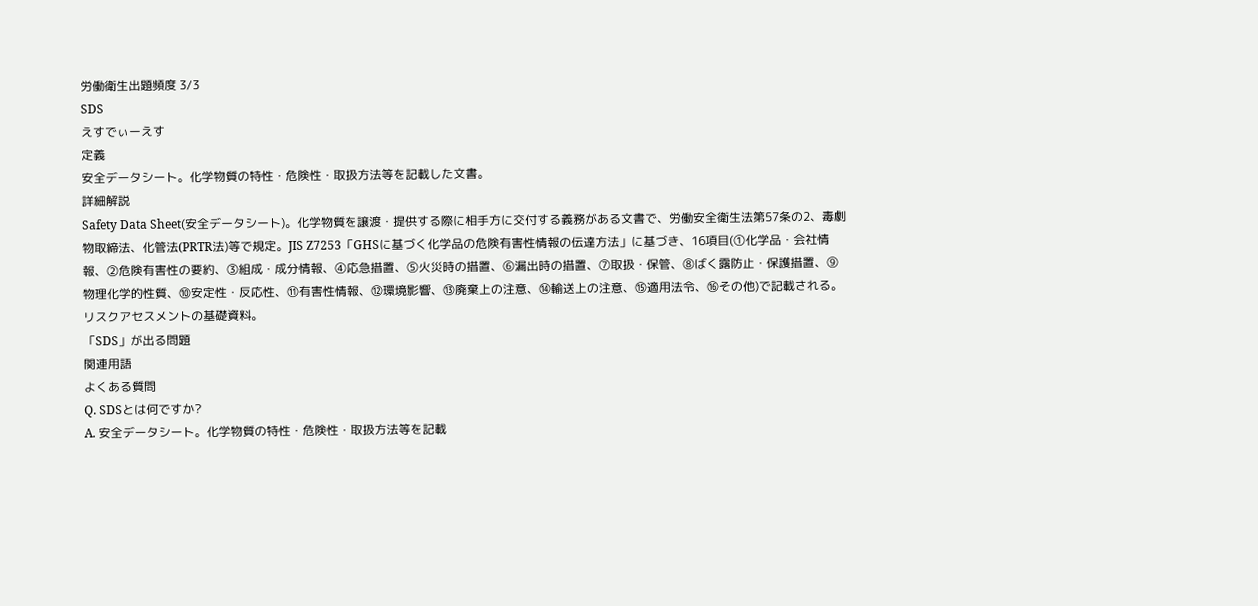労働衛生出題頻度 3/3
SDS
えすでぃーえす
定義
安全データシート。化学物質の特性・危険性・取扱方法等を記載した文書。
詳細解説
Safety Data Sheet(安全データシート)。化学物質を譲渡・提供する際に相手方に交付する義務がある文書で、労働安全衛生法第57条の2、毒劇物取締法、化管法(PRTR法)等で規定。JIS Z7253「GHSに基づく化学品の危険有害性情報の伝達方法」に基づき、16項目(①化学品・会社情報、②危険有害性の要約、③組成・成分情報、④応急措置、⑤火災時の措置、⑥漏出時の措置、⑦取扱・保管、⑧ばく露防止・保護措置、⑨物理化学的性質、⑩安定性・反応性、⑪有害性情報、⑫環境影響、⑬廃棄上の注意、⑭輸送上の注意、⑮適用法令、⑯その他)で記載される。リスクアセスメントの基礎資料。
「SDS」が出る問題
関連用語
よくある質問
Q. SDSとは何ですか?
A. 安全データシート。化学物質の特性・危険性・取扱方法等を記載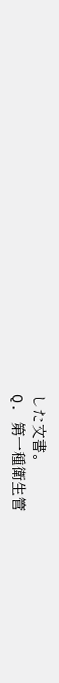した文書。
Q. 第一種衛生管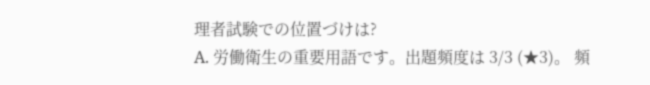理者試験での位置づけは?
A. 労働衛生の重要用語です。出題頻度は 3/3 (★3)。 頻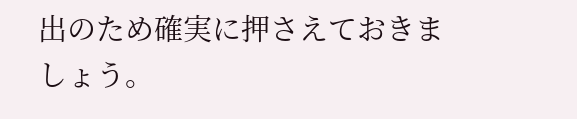出のため確実に押さえておきましょう。